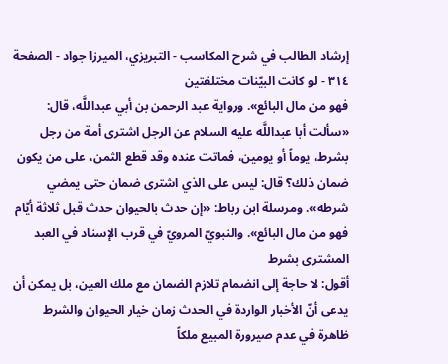إرشاد الطالب في شرح المكاسب - التبريزي، الميرزا جواد - الصفحة ٣١٤ - لو كانت البيّنات مختلفتين
فهو من مال البائع». ورواية عبد الرحمن بن أبي عبداللَّه، قال: «سألت أبا عبداللَّه عليه السلام عن الرجل اشترى أمة من رجل بشرط، يوماً أو يومين، فماتت عنده وقد قطع الثمن، على من يكون ضمان ذلك؟ قال: ليس على الذي اشترى ضمان حتى يمضي شرطه». ومرسلة ابن رباط: «إن حدث بالحيوان حدث قبل ثلاثة أيّام فهو من مال البائع». والنبويّ المرويّ في قرب الإسناد في العبد المشترى بشرط
أقول: لا حاجة إلى انضمام تلازم الضمان مع ملك العين، بل يمكن أن يدعى أنّ الأخبار الواردة في الحدث زمان خيار الحيوان والشرط ظاهرة في عدم صيرورة المبيع ملكاً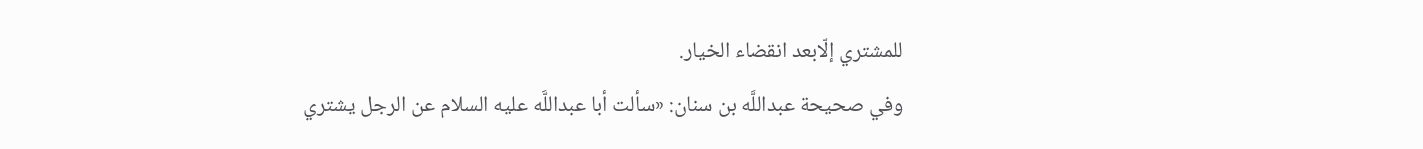للمشتري إلّابعد انقضاء الخيار.
وفي صحيحة عبداللَّه بن سنان: «سألت أبا عبداللَّه عليه السلام عن الرجل يشتري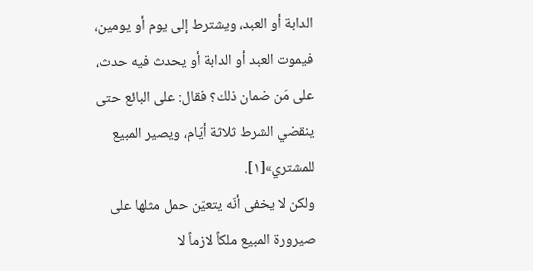الدابة أو العبد، ويشترط إلى يوم أو يومين، فيموت العبد أو الدابة أو يحدث فيه حدث، على مَن ضمان ذلك؟ فقال: على البائع حتى ينقضي الشرط ثلاثة أيّام، ويصير المبيع للمشتري»[١].
ولكن لا يخفى أنّه يتعيّن حمل مثلها على صيرورة المبيع ملكاً لازماً لا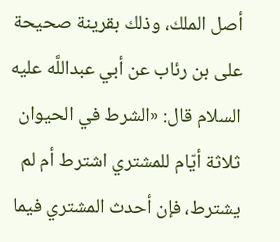أصل الملك، وذلك بقرينة صحيحة على بن رئاب عن أبي عبداللَّه عليه السلام قال: «الشرط في الحيوان ثلاثة أيّام للمشتري اشترط أم لم يشترط، فإن أحدث المشتري فيما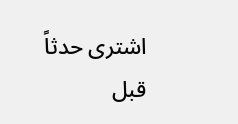اشترى حدثاً قبل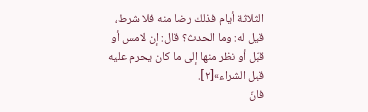الثلاثة أيام فذلك رضا منه فلا شرط، قيل له: وما الحدث؟ قال: إن لامس أو قبّل أو نظر منها إلى ما كان يحرم عليه قبل الشراء»[٢].
فانّ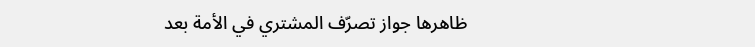ظاهرها جواز تصرّف المشتري في الأمة بعد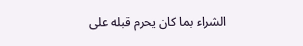الشراء بما كان يحرم قبله على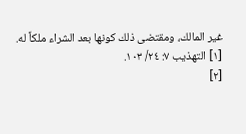غير المالك، ومقتضى ذلك كونها بعد الشراء ملكاً له.
[١] التهذيب ٧: ٢٤/ ١٠٣.
[٢]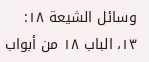وسائل الشيعة ١٨: ١٣، الباب ١٨ من أبواب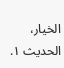الخيار، الحديث ١.